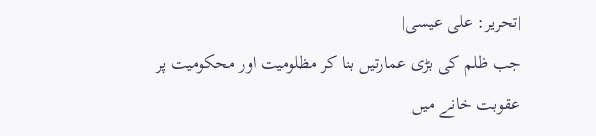|تحریر: علی عیسی|
جب ظلم کی بڑی عمارتیں بنا کر مظلومیت اور محکومیت پر عقوبت خانے میں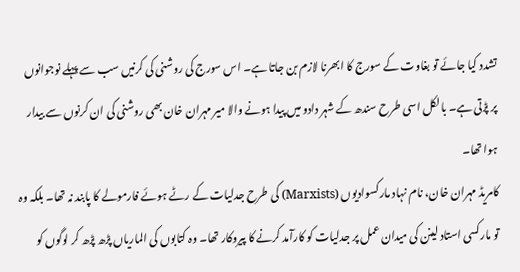تشدد کیا جائے تو بغاوت کے سورج کا ابھرنا لازم بن جاتا ہے۔ اس سورج کی روشنی کی کرنیں سب سے پہلے نوجوانوں پر پڑتی ہے۔ بالکل اسی طرح سندھ کے شہر دادو میں پیدا ہونے والا میر مہران خان بھی روشنی کی ان کرنوں سے بیدار ہوا تھا۔
کامریڈ مہران خان، نام نہاد مارکسوادیوں (Marxists) کی طرح جدلیات کے رٹے ہوئے فارمولے کا پابند نہ تھا۔ بلکہ وہ تو مارکسی استاد لینن کی میدان عمل پر جدلیات کو کارآمد کرنے کا پیروکار تھا۔ وہ کتابوں کی الماریاں پڑھ پڑھ کر لوگوں کو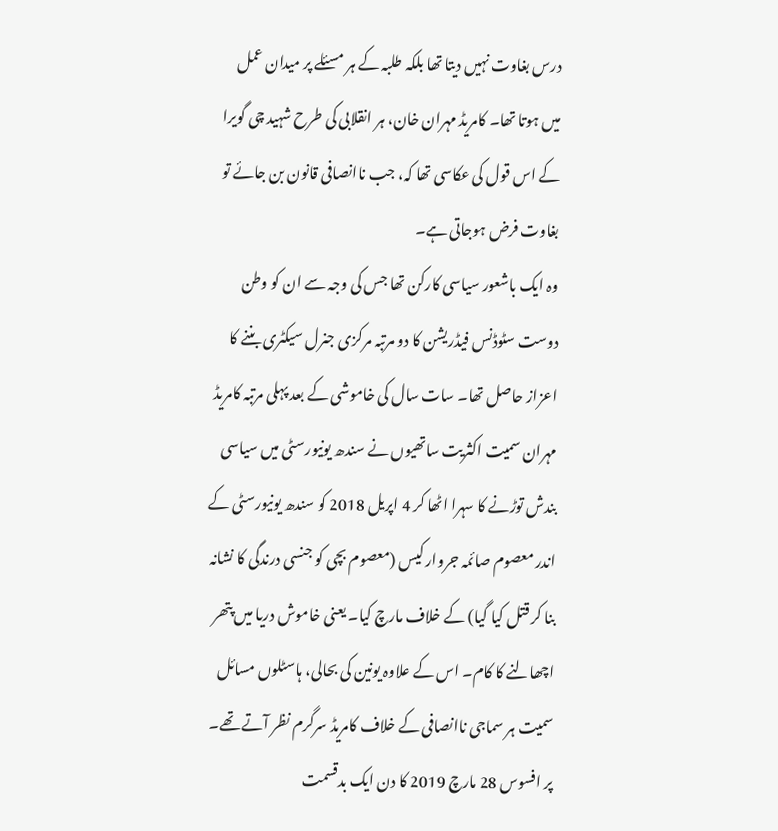درس بغاوت نہیں دیتا تھا بلکہ طلبہ کے ہر مسئلے پر میدان عمل میں ہوتا تھا۔ کامریڈ مہران خان، ہر انقلابی کی طرح شہید چی گویرا کے اس قول کی عکاسی تھا کہ، جب ناانصافی قانون بن جائے تو بغاوت فرض ہوجاتی ہے۔
وہ ایک باشعور سیاسی کارکن تھا جس کی وجہ سے ان کو وطن دوست سٹوڈنس فیڈریشن کا دو مرتبہ مرکزی جنرل سیکٹری بننے کا اعزاز حاصل تھا۔ سات سال کی خاموشی کے بعد پہلی مرتبہ کامریڈ مہران سمیت اکثریت ساتھیوں نے سندھ یونیورسٹی میں سیاسی بندش توڑنے کا سہرا اٹھا کر 4 اپریل 2018 کو سندھ یونیورسٹی کے اندر معصوم صائمہ جروار کیس (معصوم بچی کو جنسی درندگی کا نشانہ بنا کر قتل کیا گیا) کے خلاف مارچ کیا۔ یعنی خاموش دریا میں پتھر اچھالنے کا کام۔ اس کے علاوہ یونین کی بحالی، ہاسٹلوں مسائل سمیت ہر سماجی ناانصافی کے خلاف کامریڈ سرگرم نظر آتے تھے۔ پر افسوس 28 مارچ 2019 کا دن ایک بدقسمت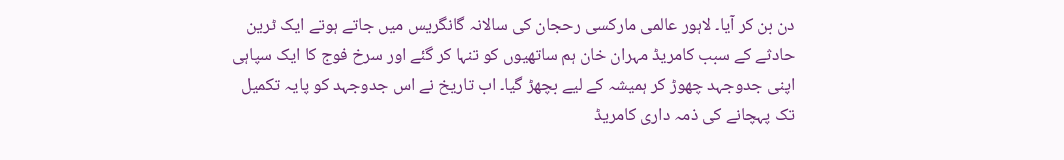دن بن کر آیا۔ لاہور عالمی مارکسی رحجان کی سالانہ گانگریس میں جاتے ہوتے ایک ٹرین حادثے کے سبب کامریڈ مہران خان ہم ساتھیوں کو تنہا کر گئے اور سرخ فوج کا ایک سپاہی اپنی جدوجہد چھوڑ کر ہمیشہ کے لیے بچھڑ گیا۔ اب تاریخ نے اس جدوجہد کو پایہ تکمیل تک پہچانے کی ذمہ داری کامریڈ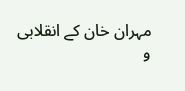مہران خان کے انقلابی و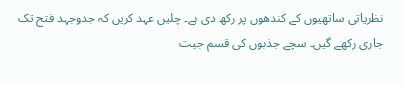نظریاتی ساتھیوں کے کندھوں پر رکھ دی ہے۔ چلیں عہد کریں کہ جدوجہد فتح تک جاری رکھے گیں۔ سچے جذبوں کی قسم جیت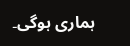ہماری ہوگی۔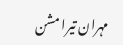مہران تیرا مشن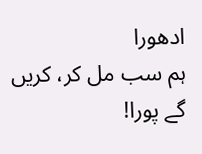ادھورا
ہم سب مل کر، کریں گے پورا!